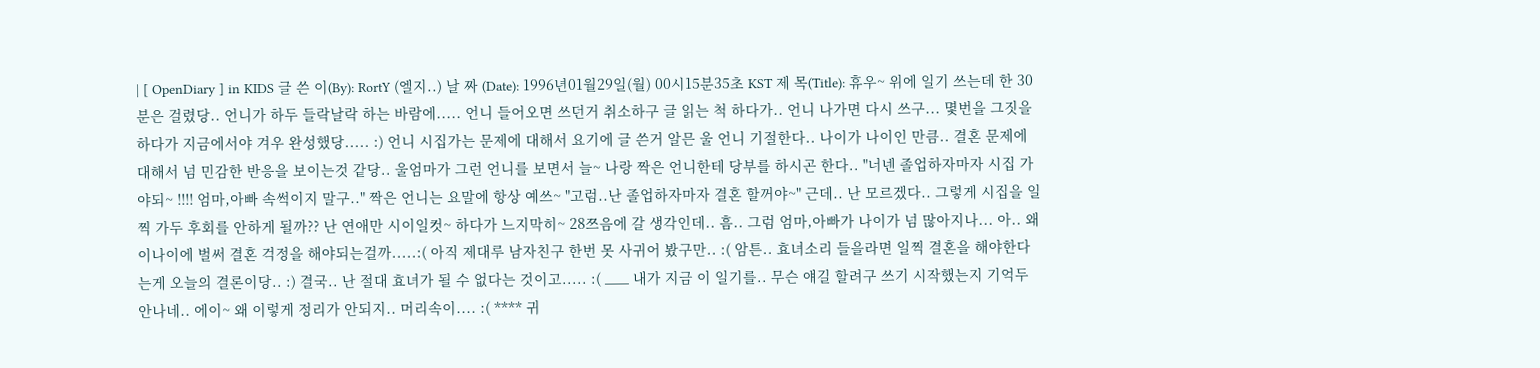| [ OpenDiary ] in KIDS 글 쓴 이(By): RortY (엘지..) 날 짜 (Date): 1996년01월29일(월) 00시15분35초 KST 제 목(Title): 휴우~ 위에 일기 쓰는데 한 30분은 걸렸당.. 언니가 하두 들락날락 하는 바람에..... 언니 들어오면 쓰던거 취소하구 글 읽는 척 하다가.. 언니 나가면 다시 쓰구... 몇번을 그짓을 하다가 지금에서야 겨우 완성했당..... :) 언니 시집가는 문제에 대해서 요기에 글 쓴거 알믄 울 언니 기절한다.. 나이가 나이인 만큼.. 결혼 문제에 대해서 넘 민감한 반응을 보이는것 같당.. 울엄마가 그런 언니를 보면서 늘~ 나랑 짝은 언니한테 당부를 하시곤 한다.. "너넨 졸업하자마자 시집 가야되~ !!!! 엄마,아빠 속썩이지 말구.." 짝은 언니는 요말에 항상 예쓰~ "고럼..난 졸업하자마자 결혼 할꺼야~" 근데.. 난 모르겠다.. 그렇게 시집을 일찍 가두 후회를 안하게 될까?? 난 연애만 시이일컷~ 하다가 느지막히~ 28쯔음에 갈 생각인데.. 흠.. 그럼 엄마,아빠가 나이가 넘 많아지나... 아.. 왜 이나이에 벌써 결혼 걱정을 해야되는걸까.....:( 아직 제대루 남자친구 한번 못 사귀어 봤구만.. :( 암튼.. 효녀소리 들을라면 일찍 결혼을 해야한다는게 오늘의 결론이당.. :) 결국.. 난 절대 효녀가 될 수 없다는 것이고..... :( ___ 내가 지금 이 일기를.. 무슨 얘길 할려구 쓰기 시작했는지 기억두 안나네.. 에이~ 왜 이렇게 정리가 안되지.. 머리속이.... :( **** 귀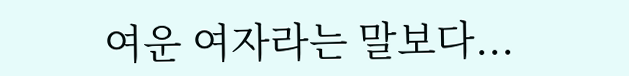여운 여자라는 말보다...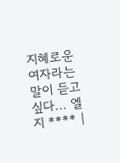지혜로운 여자라는 말이 듣고 싶다... 엘지 **** |